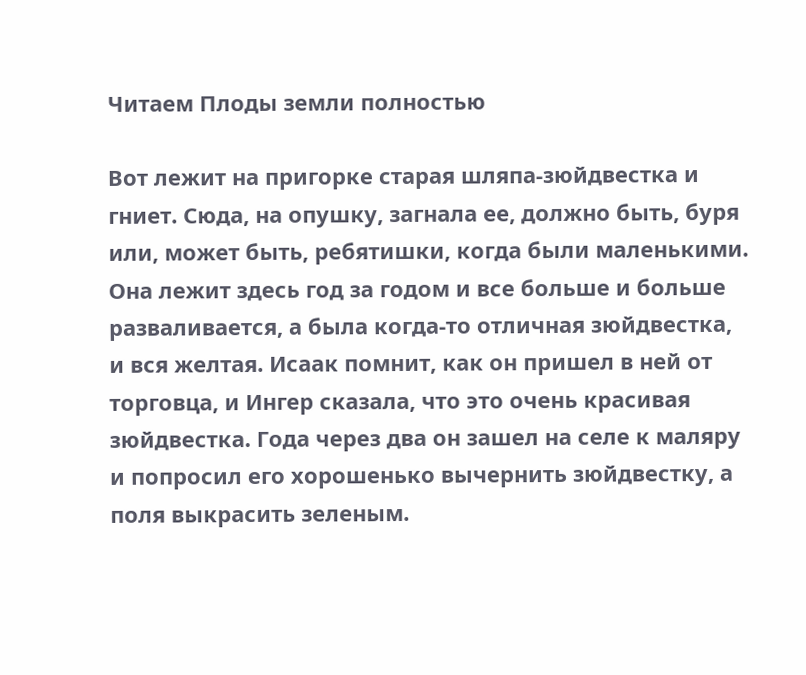Читаем Плоды земли полностью

Вот лежит на пригорке старая шляпа-зюйдвестка и гниет. Сюда, на опушку, загнала ее, должно быть, буря или, может быть, ребятишки, когда были маленькими. Она лежит здесь год за годом и все больше и больше разваливается, а была когда-то отличная зюйдвестка, и вся желтая. Исаак помнит, как он пришел в ней от торговца, и Ингер сказала, что это очень красивая зюйдвестка. Года через два он зашел на селе к маляру и попросил его хорошенько вычернить зюйдвестку, а поля выкрасить зеленым.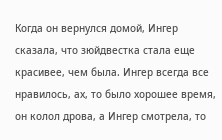Когда он вернулся домой, Ингер сказала, что зюйдвестка стала еще красивее, чем была. Ингер всегда все нравилось, ах, то было хорошее время, он колол дрова, а Ингер смотрела, то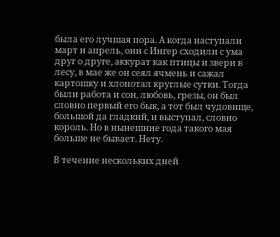была его лучшая пора. А когда наступали март и апрель, они с Ингер сходили с ума друг о друге, аккурат как птицы и звери в лесу, в мае же он сеял ячмень и сажал картошку и хлопотал круглые сутки. Тогда были работа и сон, любовь, грезы, он был словно первый его бык, а тот был чудовище, большой да гладкий, и выступал, словно король. Но в нынешние года такого мая больше не бывает. Нету.

В течение нескольких дней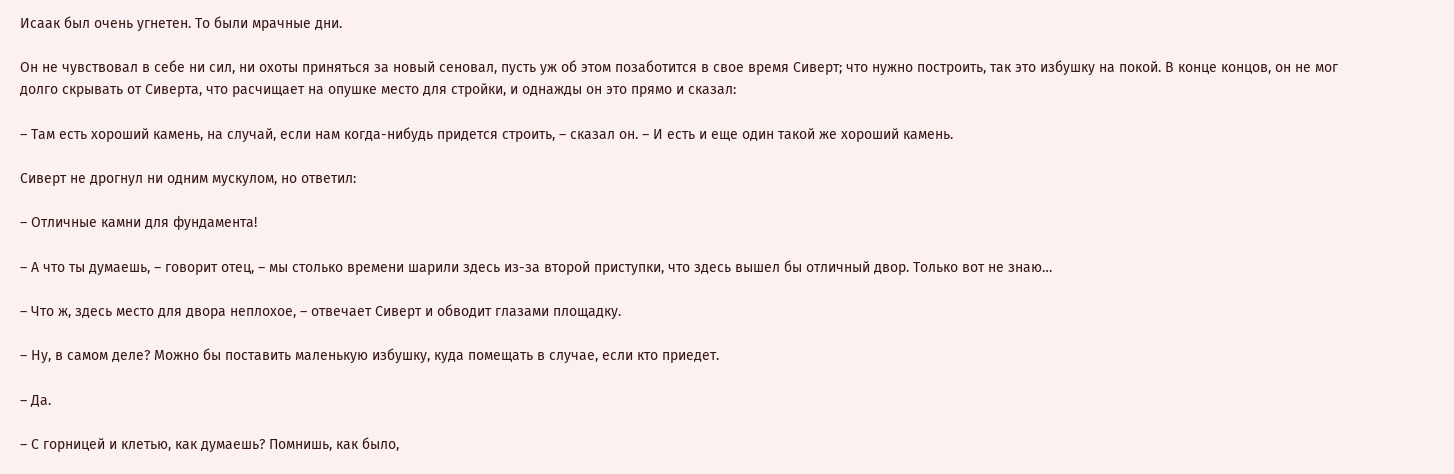Исаак был очень угнетен. То были мрачные дни.

Он не чувствовал в себе ни сил, ни охоты приняться за новый сеновал, пусть уж об этом позаботится в свое время Сиверт; что нужно построить, так это избушку на покой. В конце концов, он не мог долго скрывать от Сиверта, что расчищает на опушке место для стройки, и однажды он это прямо и сказал:

– Там есть хороший камень, на случай, если нам когда-нибудь придется строить, – сказал он. – И есть и еще один такой же хороший камень.

Сиверт не дрогнул ни одним мускулом, но ответил:

– Отличные камни для фундамента!

– А что ты думаешь, – говорит отец, – мы столько времени шарили здесь из-за второй приступки, что здесь вышел бы отличный двор. Только вот не знаю…

– Что ж, здесь место для двора неплохое, – отвечает Сиверт и обводит глазами площадку.

– Ну, в самом деле? Можно бы поставить маленькую избушку, куда помещать в случае, если кто приедет.

– Да.

– С горницей и клетью, как думаешь? Помнишь, как было,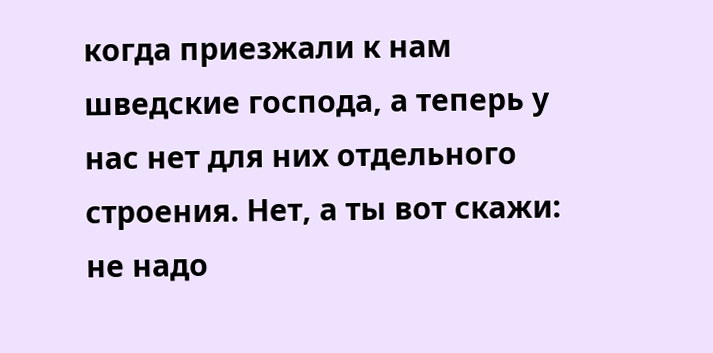когда приезжали к нам шведские господа, а теперь у нас нет для них отдельного строения. Нет, а ты вот скажи: не надо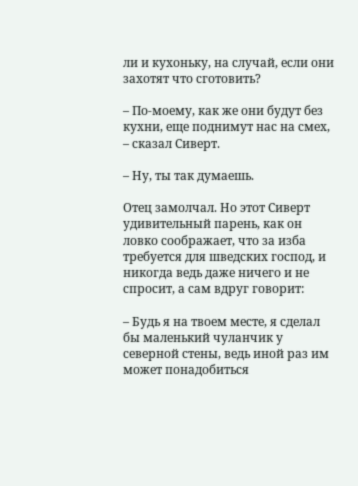ли и кухоньку, на случай, если они захотят что сготовить?

– По-моему, как же они будут без кухни, еще поднимут нас на смех, – сказал Сиверт.

– Ну, ты так думаешь.

Отец замолчал. Но этот Сиверт удивительный парень, как он ловко соображает, что за изба требуется для шведских господ, и никогда ведь даже ничего и не спросит, а сам вдруг говорит:

– Будь я на твоем месте, я сделал бы маленький чуланчик у северной стены, ведь иной раз им может понадобиться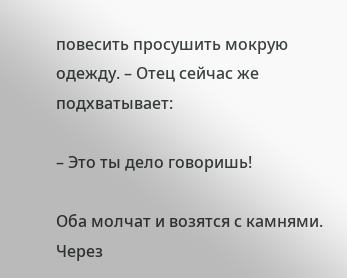повесить просушить мокрую одежду. – Отец сейчас же подхватывает:

– Это ты дело говоришь!

Оба молчат и возятся с камнями. Через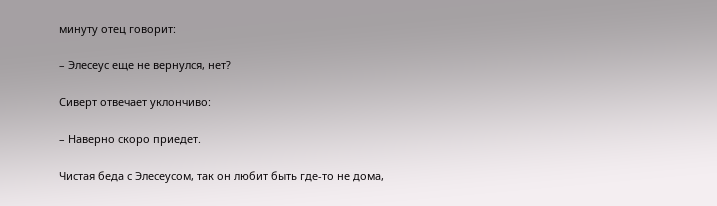минуту отец говорит:

– Элесеус еще не вернулся, нет?

Сиверт отвечает уклончиво:

– Наверно скоро приедет.

Чистая беда с Элесеусом, так он любит быть где-то не дома,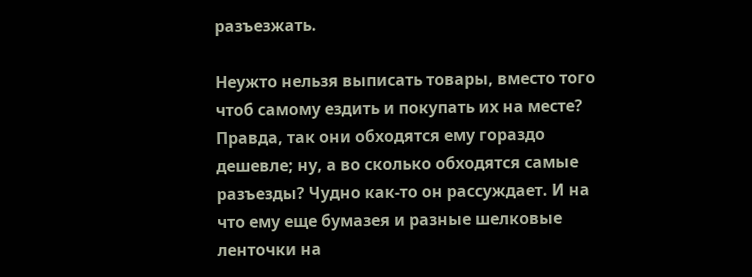разъезжать.

Неужто нельзя выписать товары, вместо того чтоб самому ездить и покупать их на месте? Правда, так они обходятся ему гораздо дешевле; ну, а во сколько обходятся самые разъезды? Чудно как-то он рассуждает. И на что ему еще бумазея и разные шелковые ленточки на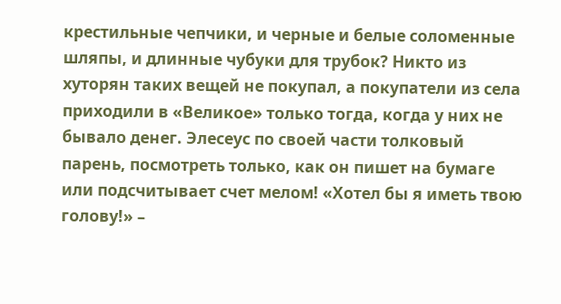крестильные чепчики, и черные и белые соломенные шляпы, и длинные чубуки для трубок? Никто из хуторян таких вещей не покупал, а покупатели из села приходили в «Великое» только тогда, когда у них не бывало денег. Элесеус по своей части толковый парень, посмотреть только, как он пишет на бумаге или подсчитывает счет мелом! «Хотел бы я иметь твою голову!» –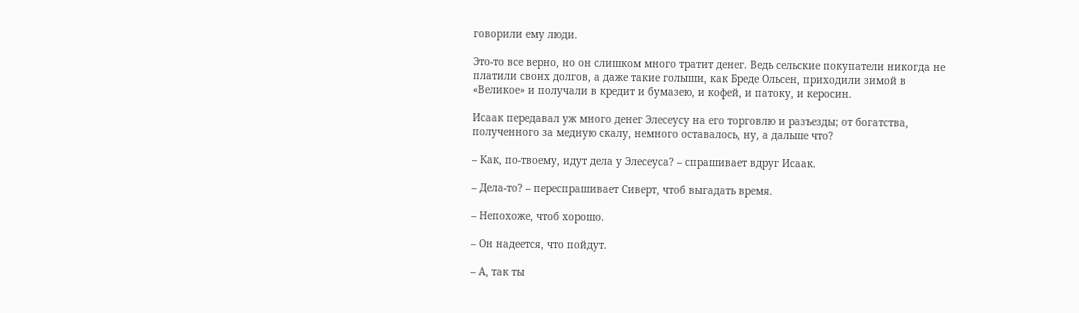говорили ему люди.

Это-то все верно, но он слишком много тратит денег. Ведь сельские покупатели никогда не платили своих долгов, а даже такие голыши, как Бреде Ольсен, приходили зимой в «Великое» и получали в кредит и бумазею, и кофей, и патоку, и керосин.

Исаак передавал уж много денег Элесеусу на его торговлю и разъезды; от богатства, полученного за медную скалу, немного оставалось, ну, а дальше что?

– Как, по-твоему, идут дела у Элесеуса? – спрашивает вдруг Исаак.

– Дела-то? – переспрашивает Сиверт, чтоб выгадать время.

– Непохоже, чтоб хорошо.

– Он надеется, что пойдут.

– А, так ты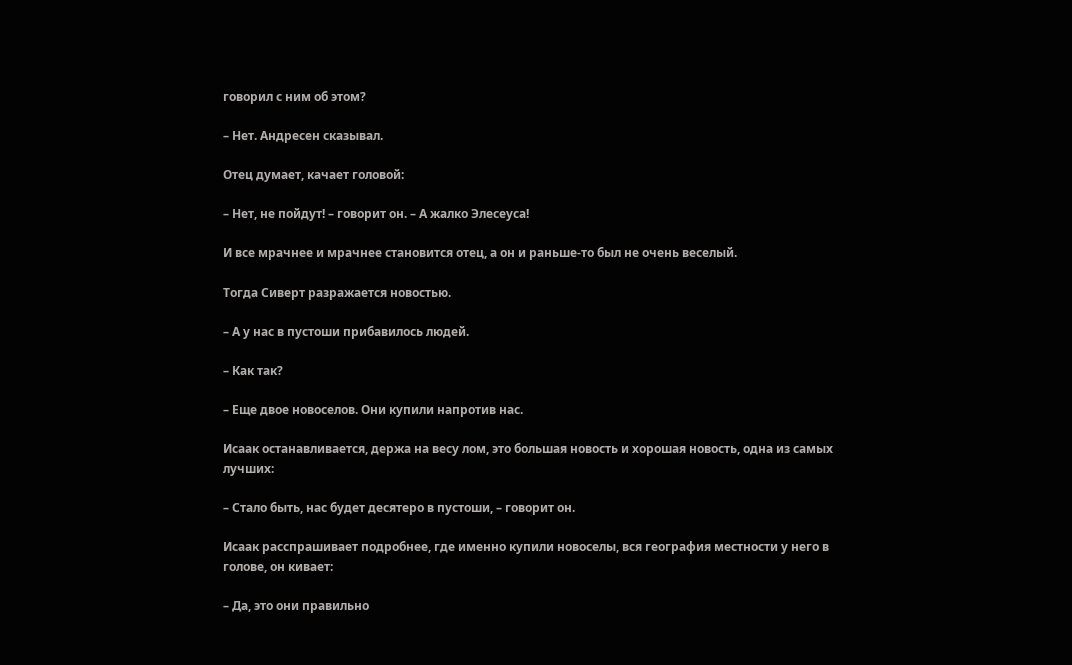говорил с ним об этом?

– Нет. Андресен сказывал.

Отец думает, качает головой:

– Нет, не пойдут! – говорит он. – А жалко Элесеуса!

И все мрачнее и мрачнее становится отец, а он и раньше-то был не очень веселый.

Тогда Сиверт разражается новостью.

– А у нас в пустоши прибавилось людей.

– Как так?

– Еще двое новоселов. Они купили напротив нас.

Исаак останавливается, держа на весу лом, это большая новость и хорошая новость, одна из самых лучших:

– Стало быть, нас будет десятеро в пустоши, – говорит он.

Исаак расспрашивает подробнее, где именно купили новоселы, вся география местности у него в голове, он кивает:

– Да, это они правильно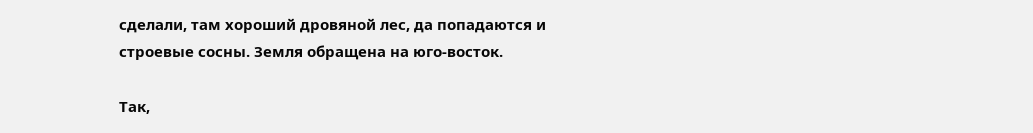сделали, там хороший дровяной лес, да попадаются и строевые сосны. Земля обращена на юго-восток.

Так,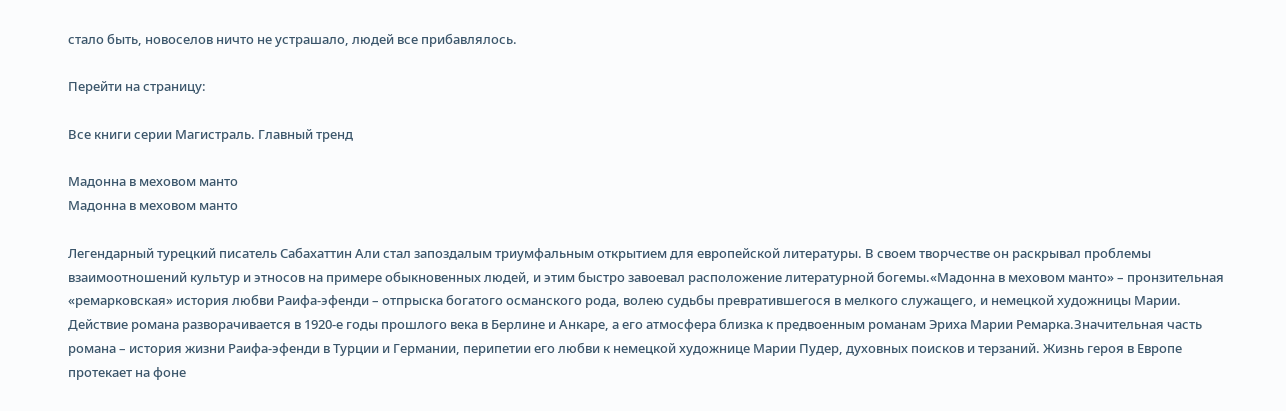стало быть, новоселов ничто не устрашало, людей все прибавлялось.

Перейти на страницу:

Все книги серии Магистраль. Главный тренд

Мадонна в меховом манто
Мадонна в меховом манто

Легендарный турецкий писатель Сабахаттин Али стал запоздалым триумфальным открытием для европейской литературы. В своем творчестве он раскрывал проблемы взаимоотношений культур и этносов на примере обыкновенных людей, и этим быстро завоевал расположение литературной богемы.«Мадонна в меховом манто» – пронзительная «ремарковская» история любви Раифа-эфенди – отпрыска богатого османского рода, волею судьбы превратившегося в мелкого служащего, и немецкой художницы Марии. Действие романа разворачивается в 1920-е годы прошлого века в Берлине и Анкаре, а его атмосфера близка к предвоенным романам Эриха Марии Ремарка.Значительная часть романа – история жизни Раифа-эфенди в Турции и Германии, перипетии его любви к немецкой художнице Марии Пудер, духовных поисков и терзаний. Жизнь героя в Европе протекает на фоне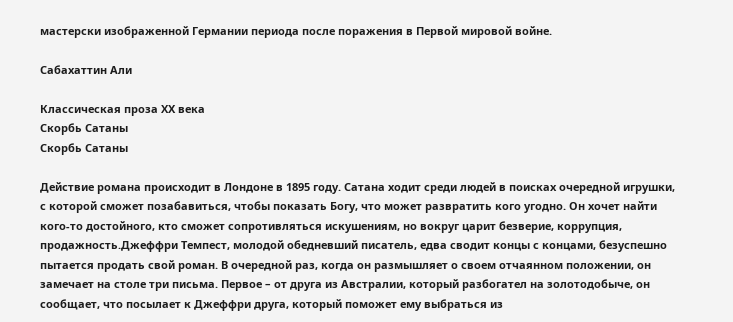мастерски изображенной Германии периода после поражения в Первой мировой войне.

Сабахаттин Али

Классическая проза ХX века
Скорбь Сатаны
Скорбь Сатаны

Действие романа происходит в Лондоне в 1895 году. Сатана ходит среди людей в поисках очередной игрушки, с которой сможет позабавиться, чтобы показать Богу, что может развратить кого угодно. Он хочет найти кого-то достойного, кто сможет сопротивляться искушениям, но вокруг царит безверие, коррупция, продажность.Джеффри Темпест, молодой обедневший писатель, едва сводит концы с концами, безуспешно пытается продать свой роман. В очередной раз, когда он размышляет о своем отчаянном положении, он замечает на столе три письма. Первое – от друга из Австралии, который разбогател на золотодобыче, он сообщает, что посылает к Джеффри друга, который поможет ему выбраться из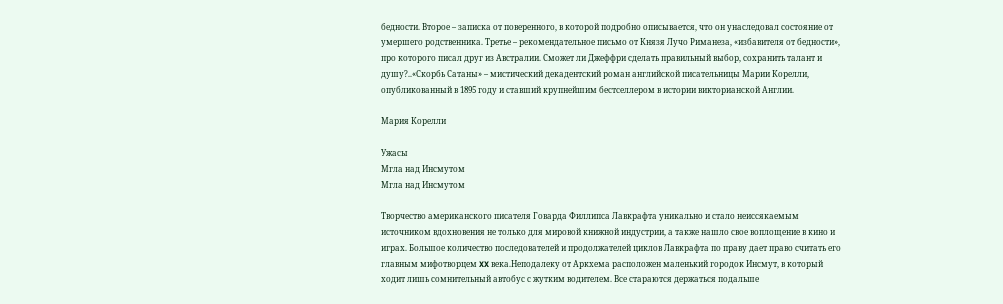бедности. Второе – записка от поверенного, в которой подробно описывается, что он унаследовал состояние от умершего родственника. Третье – рекомендательное письмо от Князя Лучо Риманеза, «избавителя от бедности», про которого писал друг из Австралии. Сможет ли Джеффри сделать правильный выбор, сохранить талант и душу?..«Скорбь Сатаны» – мистический декадентский роман английской писательницы Марии Корелли, опубликованный в 1895 году и ставший крупнейшим бестселлером в истории викторианской Англии.

Мария Корелли

Ужасы
Мгла над Инсмутом
Мгла над Инсмутом

Творчество американского писателя Говарда Филлипса Лавкрафта уникально и стало неиссякаемым источником вдохновения не только для мировой книжной индустрии, а также нашло свое воплощение в кино и играх. Большое количество последователей и продолжателей циклов Лавкрафта по праву дает право считать его главным мифотворцем XX века.Неподалеку от Аркхема расположен маленький городок Инсмут, в который ходит лишь сомнительный автобус с жутким водителем. Все стараются держаться подальше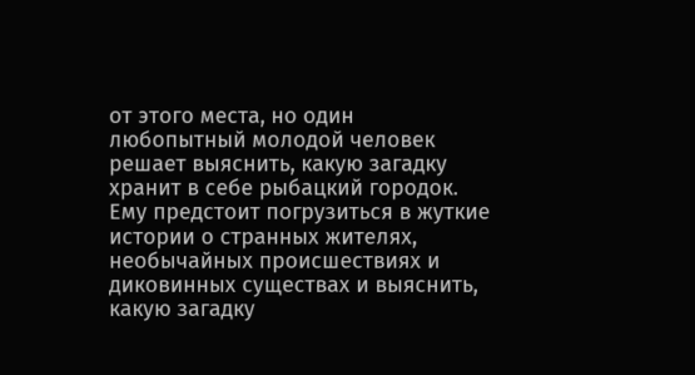от этого места, но один любопытный молодой человек решает выяснить, какую загадку хранит в себе рыбацкий городок. Ему предстоит погрузиться в жуткие истории о странных жителях, необычайных происшествиях и диковинных существах и выяснить, какую загадку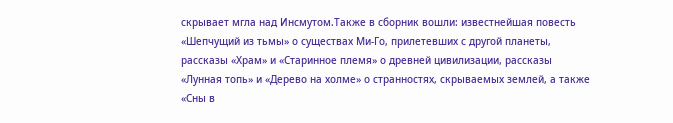скрывает мгла над Инсмутом.Также в сборник вошли: известнейшая повесть «Шепчущий из тьмы» о существах Ми-Го, прилетевших с другой планеты, рассказы «Храм» и «Старинное племя» о древней цивилизации, рассказы «Лунная топь» и «Дерево на холме» о странностях, скрываемых землей, а также «Сны в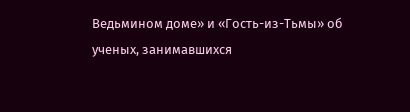Ведьмином доме» и «Гость-из-Тьмы» об ученых, занимавшихся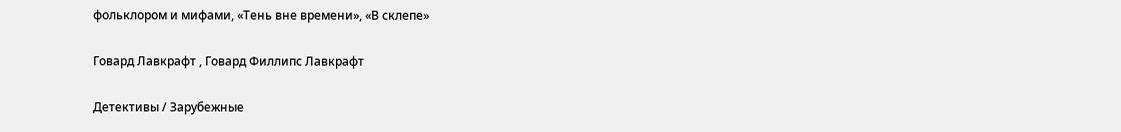фольклором и мифами, «Тень вне времени», «В склепе»

Говард Лавкрафт , Говард Филлипс Лавкрафт

Детективы / Зарубежные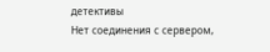детективы
Нет соединения с сервером,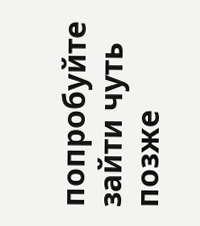попробуйте зайти чуть позже